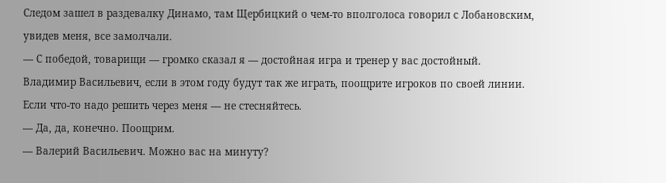Следом зашел в раздевалку Динамо, там Щербицкий о чем-то вполголоса говорил с Лобановским, увидев меня, все замолчали.
— С победой, товарищи — громко сказал я — достойная игра и тренер у вас достойный. Владимир Васильевич, если в этом году будут так же играть, поощрите игроков по своей линии. Если что-то надо решить через меня — не стесняйтесь.
— Да, да, конечно. Поощрим.
— Валерий Васильевич. Можно вас на минуту?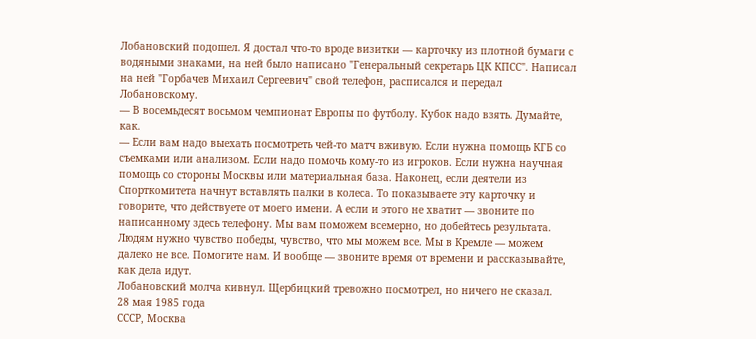Лобановский подошел. Я достал что-то вроде визитки — карточку из плотной бумаги с водяными знаками, на ней было написано "Генеральный секретарь ЦК КПСС". Написал на ней "Горбачев Михаил Сергеевич" свой телефон, расписался и передал Лобановскому.
— В восемьдесят восьмом чемпионат Европы по футболу. Кубок надо взять. Думайте, как.
— Если вам надо выехать посмотреть чей-то матч вживую. Если нужна помощь КГБ со съемками или анализом. Если надо помочь кому-то из игроков. Если нужна научная помощь со стороны Москвы или материальная база. Наконец, если деятели из Спорткомитета начнут вставлять палки в колеса. То показываете эту карточку и говорите, что действуете от моего имени. А если и этого не хватит — звоните по написанному здесь телефону. Мы вам поможем всемерно, но добейтесь результата. Людям нужно чувство победы, чувство, что мы можем все. Мы в Кремле — можем далеко не все. Помогите нам. И вообще — звоните время от времени и рассказывайте, как дела идут.
Лобановский молча кивнул. Щербицкий тревожно посмотрел, но ничего не сказал.
28 мая 1985 года
СССР, Москва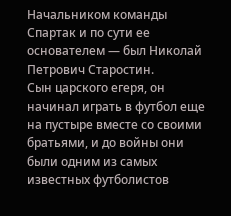Начальником команды Спартак и по сути ее основателем — был Николай Петрович Старостин.
Сын царского егеря, он начинал играть в футбол еще на пустыре вместе со своими братьями, и до войны они были одним из самых известных футболистов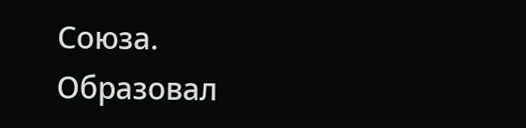Союза. Образовал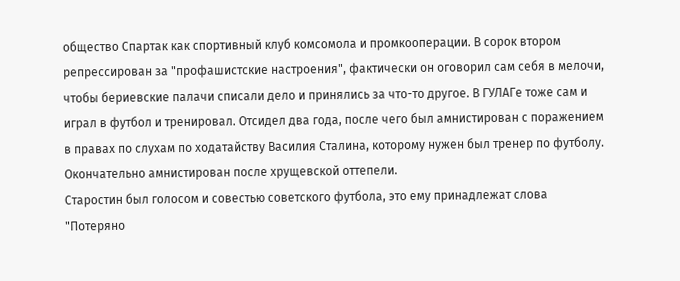общество Спартак как спортивный клуб комсомола и промкооперации. В сорок втором репрессирован за "профашистские настроения", фактически он оговорил сам себя в мелочи, чтобы бериевские палачи списали дело и принялись за что-то другое. В ГУЛАГе тоже сам и играл в футбол и тренировал. Отсидел два года, после чего был амнистирован с поражением в правах по слухам по ходатайству Василия Сталина, которому нужен был тренер по футболу. Окончательно амнистирован после хрущевской оттепели.
Старостин был голосом и совестью советского футбола, это ему принадлежат слова "Потеряно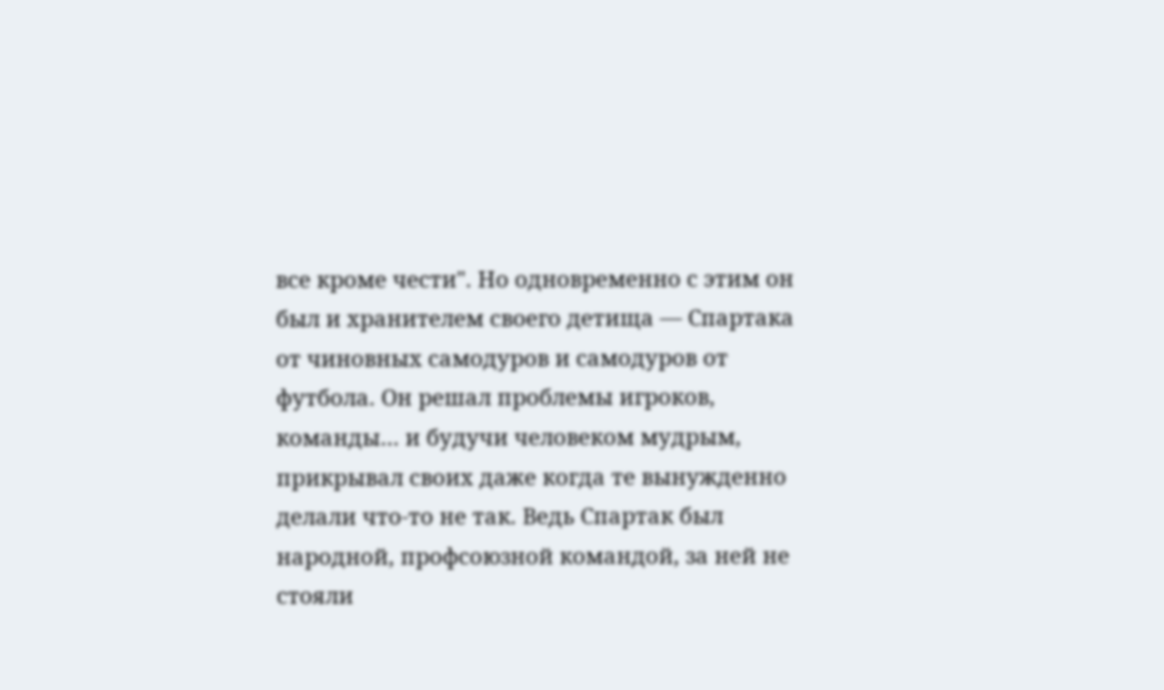все кроме чести". Но одновременно с этим он был и хранителем своего детища — Спартака от чиновных самодуров и самодуров от футбола. Он решал проблемы игроков, команды… и будучи человеком мудрым, прикрывал своих даже когда те вынужденно делали что-то не так. Ведь Спартак был народной, профсоюзной командой, за ней не стояли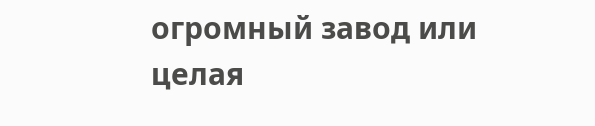огромный завод или целая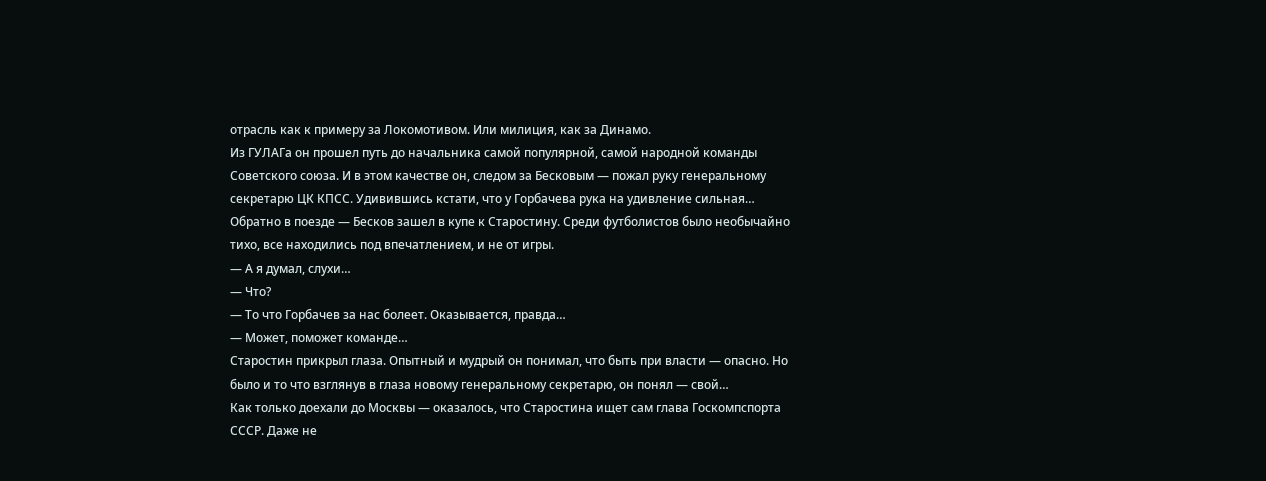отрасль как к примеру за Локомотивом. Или милиция, как за Динамо.
Из ГУЛАГа он прошел путь до начальника самой популярной, самой народной команды Советского союза. И в этом качестве он, следом за Бесковым — пожал руку генеральному секретарю ЦК КПСС. Удивившись кстати, что у Горбачева рука на удивление сильная…
Обратно в поезде — Бесков зашел в купе к Старостину. Среди футболистов было необычайно тихо, все находились под впечатлением, и не от игры.
— А я думал, слухи…
— Что?
— То что Горбачев за нас болеет. Оказывается, правда…
— Может, поможет команде…
Старостин прикрыл глаза. Опытный и мудрый он понимал, что быть при власти — опасно. Но было и то что взглянув в глаза новому генеральному секретарю, он понял — свой…
Как только доехали до Москвы — оказалось, что Старостина ищет сам глава Госкомпспорта СССР. Даже не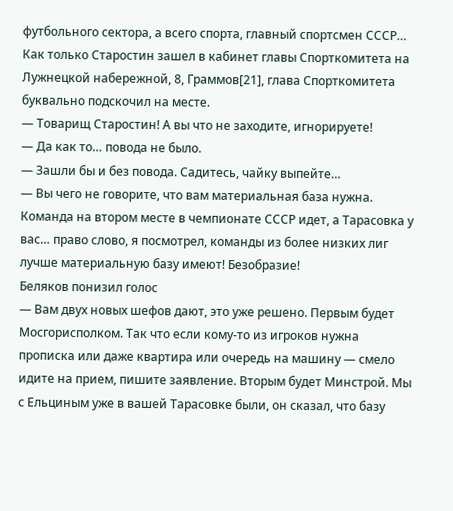футбольного сектора, а всего спорта, главный спортсмен СССР…
Как только Старостин зашел в кабинет главы Спорткомитета на Лужнецкой набережной, 8, Граммов[21], глава Спорткомитета буквально подскочил на месте.
— Товарищ Старостин! А вы что не заходите, игнорируете!
— Да как то… повода не было.
— Зашли бы и без повода. Садитесь, чайку выпейте…
— Вы чего не говорите, что вам материальная база нужна. Команда на втором месте в чемпионате СССР идет, а Тарасовка у вас… право слово, я посмотрел, команды из более низких лиг лучше материальную базу имеют! Безобразие!
Беляков понизил голос
— Вам двух новых шефов дают, это уже решено. Первым будет Мосгорисполком. Так что если кому-то из игроков нужна прописка или даже квартира или очередь на машину — смело идите на прием, пишите заявление. Вторым будет Минстрой. Мы с Ельциным уже в вашей Тарасовке были, он сказал, что базу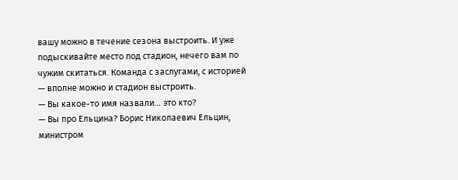вашу можно в течение сезона выстроить. И уже подыскивайте место под стадион, нечего вам по чужим скитаться. Команда с заслугами, с историей — вполне можно и стадион выстроить.
— Вы какое-то имя назвали… это кто?
— Вы про Ельцина? Борис Николаевич Ельцин, министром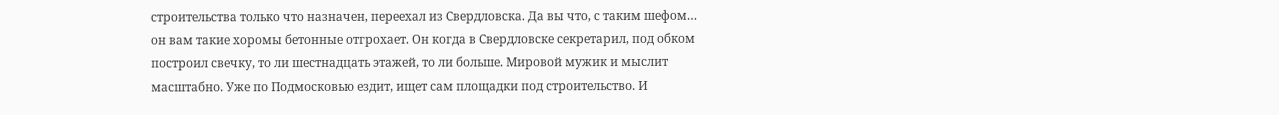строительства только что назначен, переехал из Свердловска. Да вы что, с таким шефом… он вам такие хоромы бетонные отгрохает. Он когда в Свердловске секретарил, под обком построил свечку, то ли шестнадцать этажей, то ли больше. Мировой мужик и мыслит масштабно. Уже по Подмосковью ездит, ищет сам площадки под строительство. И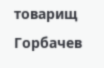товарищ Горбачев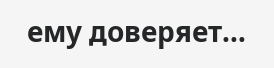ему доверяет…